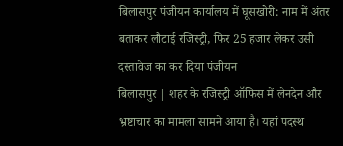बिलासपुर पंजीयन कार्यालय में घूसखोरी: नाम में अंतर बताकर लौटाई रजिस्ट्री, फिर 25 हजार लेकर उसी दस्तावेज का कर दिया पंजीयन
बिलासपुर | शहर के रजिस्ट्री ऑफिस में लेनदेन और भ्रष्टाचार का मामला सामने आया है। यहां पदस्थ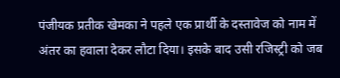पंजीयक प्रतीक खेमका ने पहले एक प्रार्थी के दस्तावेज को नाम में अंतर का हवाला देकर लौटा दिया। इसके बाद उसी रजिस्ट्री को जब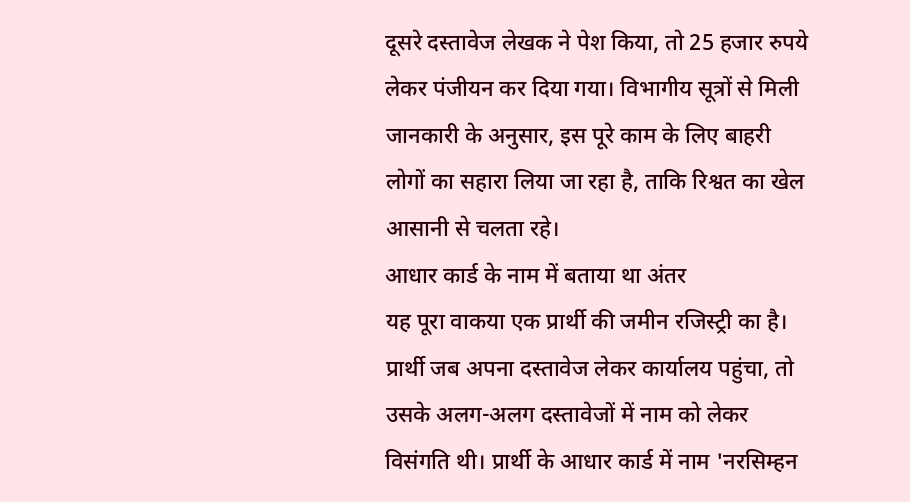दूसरे दस्तावेज लेखक ने पेश किया, तो 25 हजार रुपये लेकर पंजीयन कर दिया गया। विभागीय सूत्रों से मिली जानकारी के अनुसार, इस पूरे काम के लिए बाहरी लोगों का सहारा लिया जा रहा है, ताकि रिश्वत का खेल आसानी से चलता रहे।
आधार कार्ड के नाम में बताया था अंतर
यह पूरा वाकया एक प्रार्थी की जमीन रजिस्ट्री का है। प्रार्थी जब अपना दस्तावेज लेकर कार्यालय पहुंचा, तो उसके अलग-अलग दस्तावेजों में नाम को लेकर विसंगति थी। प्रार्थी के आधार कार्ड में नाम 'नरसिम्हन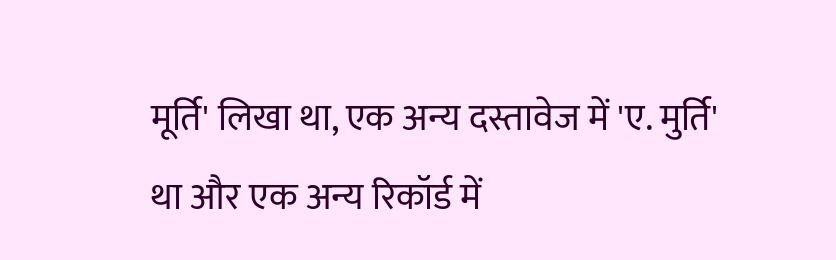मूर्ति' लिखा था, एक अन्य दस्तावेज में 'ए. मुर्ति' था और एक अन्य रिकॉर्ड में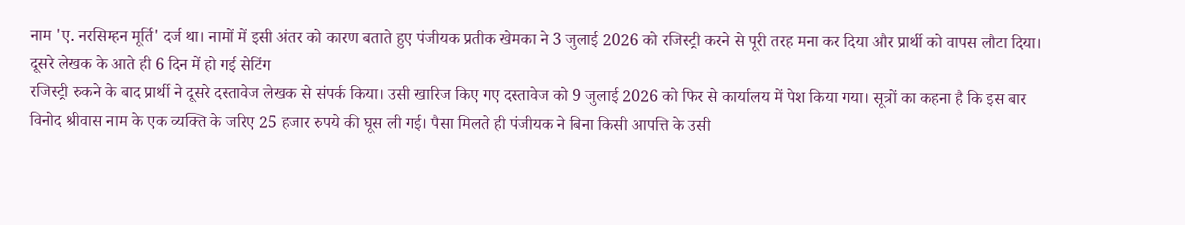नाम 'ए. नरसिम्हन मूर्ति' दर्ज था। नामों में इसी अंतर को कारण बताते हुए पंजीयक प्रतीक खेमका ने 3 जुलाई 2026 को रजिस्ट्री करने से पूरी तरह मना कर दिया और प्रार्थी को वापस लौटा दिया।
दूसरे लेखक के आते ही 6 दिन में हो गई सेटिंग
रजिस्ट्री रुकने के बाद प्रार्थी ने दूसरे दस्तावेज लेखक से संपर्क किया। उसी खारिज किए गए दस्तावेज को 9 जुलाई 2026 को फिर से कार्यालय में पेश किया गया। सूत्रों का कहना है कि इस बार विनोद श्रीवास नाम के एक व्यक्ति के जरिए 25 हजार रुपये की घूस ली गई। पैसा मिलते ही पंजीयक ने बिना किसी आपत्ति के उसी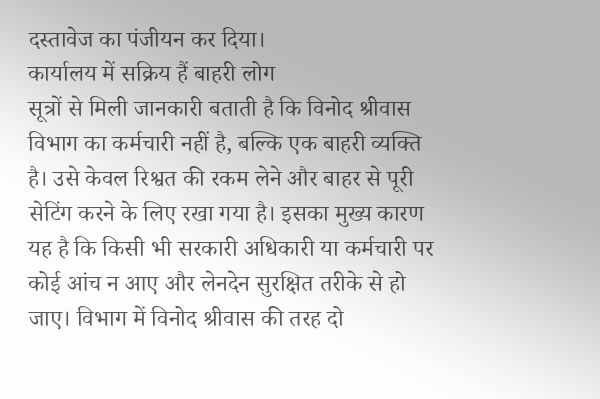दस्तावेज का पंजीयन कर दिया।
कार्यालय में सक्रिय हैं बाहरी लोग
सूत्रों से मिली जानकारी बताती है कि विनोद श्रीवास विभाग का कर्मचारी नहीं है, बल्कि एक बाहरी व्यक्ति है। उसे केवल रिश्वत की रकम लेने और बाहर से पूरी सेटिंग करने के लिए रखा गया है। इसका मुख्य कारण यह है कि किसी भी सरकारी अधिकारी या कर्मचारी पर कोई आंच न आए और लेनदेन सुरक्षित तरीके से हो जाए। विभाग में विनोद श्रीवास की तरह दो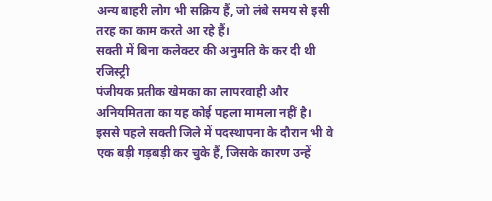अन्य बाहरी लोग भी सक्रिय हैं, जो लंबे समय से इसी तरह का काम करते आ रहे हैं।
सक्ती में बिना कलेक्टर की अनुमति के कर दी थी रजिस्ट्री
पंजीयक प्रतीक खेमका का लापरवाही और अनियमितता का यह कोई पहला मामला नहीं है। इससे पहले सक्ती जिले में पदस्थापना के दौरान भी वे एक बड़ी गड़बड़ी कर चुके हैं, जिसके कारण उन्हें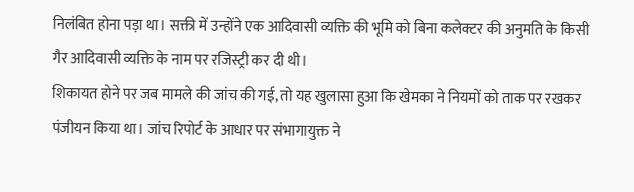निलंबित होना पड़ा था। सक्ती में उन्होंने एक आदिवासी व्यक्ति की भूमि को बिना कलेक्टर की अनुमति के किसी गैर आदिवासी व्यक्ति के नाम पर रजिस्ट्री कर दी थी।
शिकायत होने पर जब मामले की जांच की गई, तो यह खुलासा हुआ कि खेमका ने नियमों को ताक पर रखकर पंजीयन किया था। जांच रिपोर्ट के आधार पर संभागायुक्त ने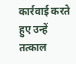कार्रवाई करते हुए उन्हें तत्काल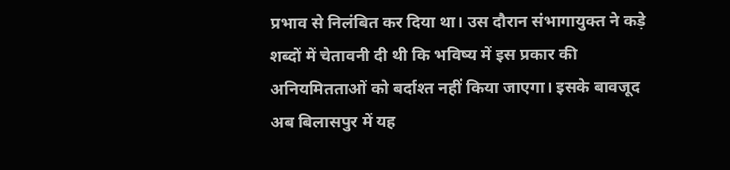प्रभाव से निलंबित कर दिया था। उस दौरान संभागायुक्त ने कड़े शब्दों में चेतावनी दी थी कि भविष्य में इस प्रकार की अनियमितताओं को बर्दाश्त नहीं किया जाएगा। इसके बावजूद अब बिलासपुर में यह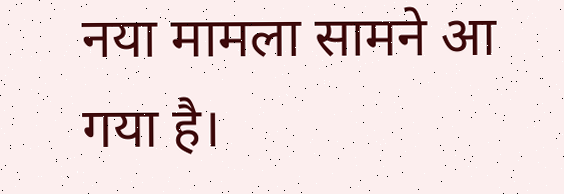नया मामला सामने आ गया है।